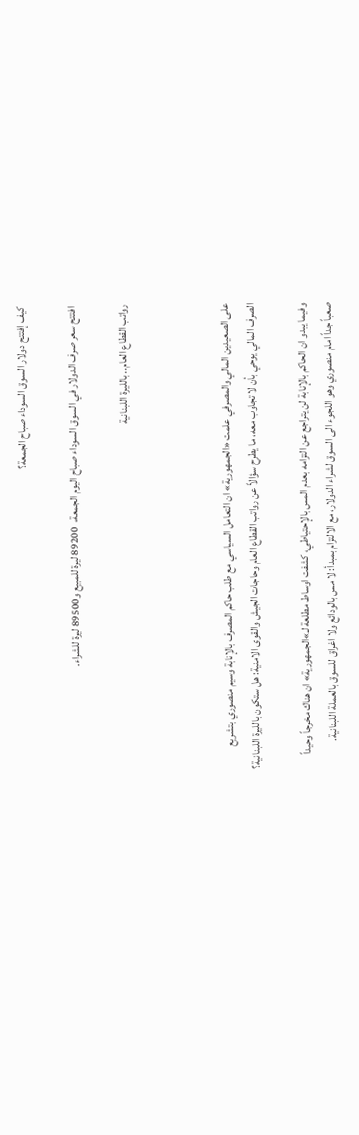كيف إفتتح دولار السوق السوداء صباح الجمعة؟

افتتح سعر صرف الدولار في السوق السوداء صباح اليوم الجمعة،  89200 ليرة للمبيع و89500 ليرة للشراء.

رواتب القطاع العام.. بالليرة اللبنانية



على الصعيدين المالي والمصرفي علمت «الجمهورية» ان التعامل السياسي مع طلب حاكم المصرف بالإنابة وسيم منصوري بتشريع الصرف المالي يوحي بأن لا تجاوب معه، ما يطرح سؤالاً عن رواتب القطاع العام وحاجات الجيش والقوى الامنية: هل ستكون بالليرة اللبنانية؟

وفيما يبدو ان الحاكم بالإنابة لن يتراجع عن التزامه بعدم المس بالإحتياطي، كشفت اوساط مطلعة لـ»الجمهورية» ان هناك مخرجاً وحيداً صعباً جداً امام منصوري وهو اللجوء الى السوق لشراء الدولار، مع الالتزام بمبدأ: لا مس بالودائع ولا اغراق للسوق بالعملة اللبنانية.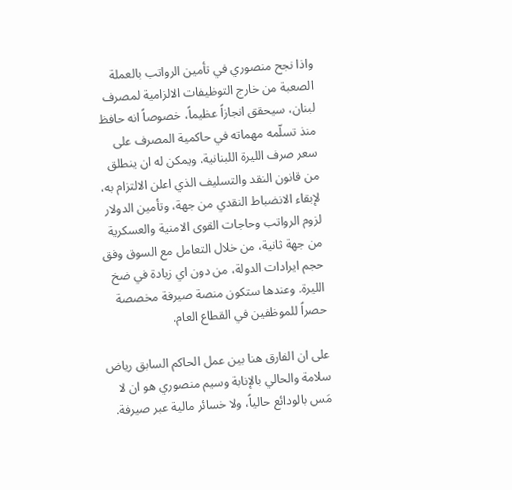واذا نجح منصوري في تأمين الرواتب بالعملة الصعبة من خارج التوظيفات الالزامية لمصرف لبنان، سيحقق انجازاً عظيماً، خصوصاً انه حافظ منذ تسلّمه مهماته في حاكمية المصرف على سعر صرف الليرة اللبنانية. ويمكن له ان ينطلق من قانون النقد والتسليف الذي اعلن الالتزام به، لإبقاء الانضباط النقدي من جهة، وتأمين الدولار لزوم الرواتب وحاجات القوى الامنية والعسكرية من جهة ثانية، من خلال التعامل مع السوق وفق حجم ايرادات الدولة، من دون اي زيادة في ضخ الليرة. وعندها ستكون منصة صيرفة مخصصة حصراً للموظفين في القطاع العام.

على ان الفارق هنا بين عمل الحاكم السابق رياض سلامة والحالي بالإنابة وسيم منصوري هو ان لا مَس بالودائع حالياً، ولا خسائر مالية عبر صيرفة.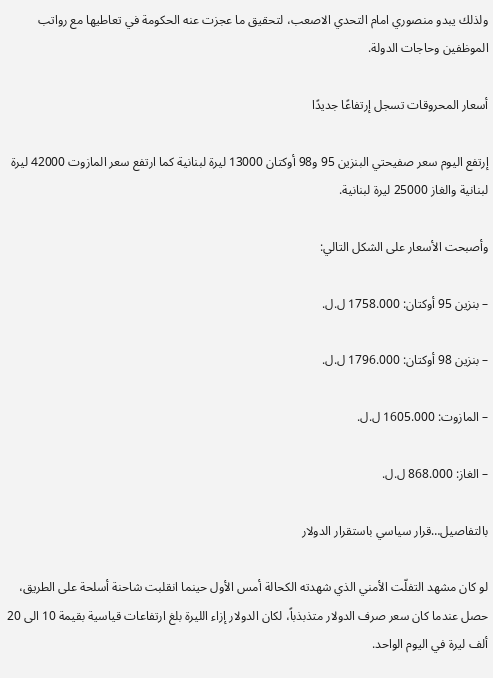ولذلك يبدو منصوري امام التحدي الاصعب، لتحقيق ما عجزت عنه الحكومة في تعاطيها مع رواتب الموظفين وحاجات الدولة.

أسعار المحروقات تسجل إرتفاعًا جديدًا

إرتفع اليوم سعر صفيحتي البنزين 95 و98 أوكتان 13000 ليرة لبنانية كما ارتفع سعر المازوت 42000 ليرة لبنانية والغاز 25000 ليرة لبنانية.

وأصبحت الأسعار على الشكل التالي:

– بنزين 95 أوكتان: 1758.000 ل.ل.

– بنزين 98 أوكتان: 1796.000 ل.ل.

– المازوت: 1605.000 ل.ل.

– الغاز: 868.000 ل.ل.

بالتفاصيل…قرار سياسي باستقرار الدولار

لو كان مشهد التفلّت الأمني الذي شهدته الكحالة أمس الأول حينما انقلبت شاحنة أسلحة على الطريق، حصل عندما كان سعر صرف الدولار متذبذباً، لكان الدولار إزاء الليرة بلغ ارتفاعات قياسية بقيمة 10 الى 20 ألف ليرة في اليوم الواحد.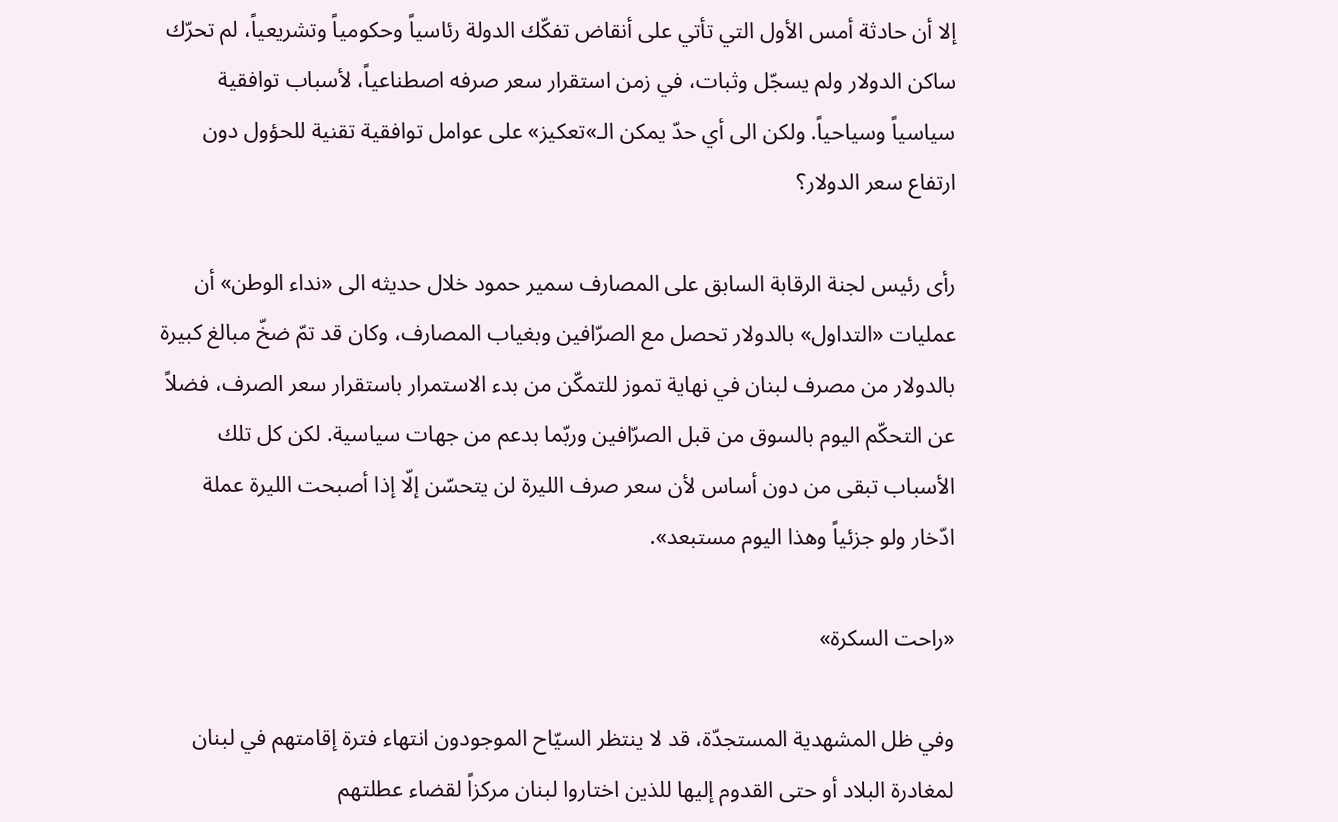إلا أن حادثة أمس الأول التي تأتي على أنقاض تفكّك الدولة رئاسياً وحكومياً وتشريعياً، لم تحرّك ساكن الدولار ولم يسجّل وثبات، في زمن استقرار سعر صرفه اصطناعياً، لأسباب توافقية سياسياً وسياحياً. ولكن الى أي حدّ يمكن الـ»تعكيز» على عوامل توافقية تقنية للحؤول دون ارتفاع سعر الدولار؟

رأى رئيس لجنة الرقابة السابق على المصارف سمير حمود خلال حديثه الى «نداء الوطن» أن عمليات «التداول» بالدولار تحصل مع الصرّافين وبغياب المصارف، وكان قد تمّ ضخّ مبالغ كبيرة بالدولار من مصرف لبنان في نهاية تموز للتمكّن من بدء الاستمرار باستقرار سعر الصرف، فضلاً عن التحكّم اليوم بالسوق من قبل الصرّافين وربّما بدعم من جهات سياسية. لكن كل تلك الأسباب تبقى من دون أساس لأن سعر صرف الليرة لن يتحسّن إلّا إذا أصبحت الليرة عملة ادّخار ولو جزئياً وهذا اليوم مستبعد».

«راحت السكرة»

وفي ظل المشهدية المستجدّة، قد لا ينتظر السيّاح الموجودون انتهاء فترة إقامتهم في لبنان لمغادرة البلاد أو حتى القدوم إليها للذين اختاروا لبنان مركزاً لقضاء عطلتهم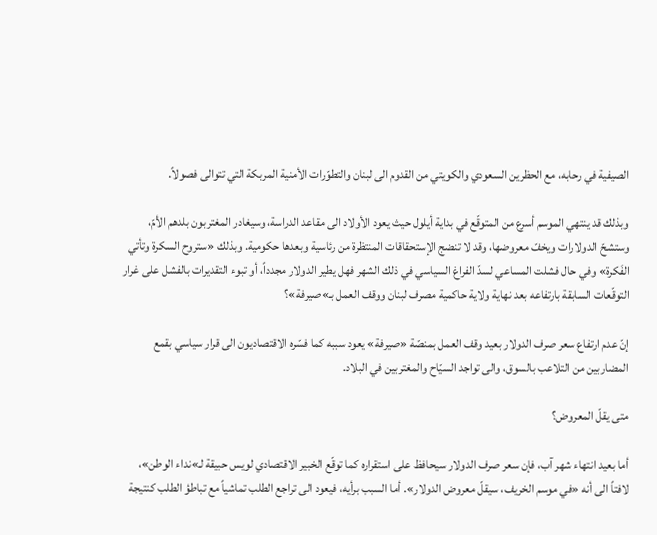الصيفية في رحابه، مع الحظرين السعودي والكويتي من القدوم الى لبنان والتطوّرات الأمنية المربكة التي تتوالى فصولاً.

وبذلك قد ينتهي الموسم أسرع من المتوقّع في بداية أيلول حيث يعود الأولاد الى مقاعد الدراسة، وسيغادر المغتربون بلدهم الأمّ، وستشحّ الدولارات ويخفّ معروضها، وقد لا تنضج الإستحقاقات المنتظرة من رئاسية وبعدها حكومية. وبذلك «ستروح السكرة وتأتي الفَكرة» وفي حال فشلت المساعي لسدّ الفراغ السياسي في ذلك الشهر فهل يطير الدولار مجدداً، أو تبوء التقديرات بالفشل على غرار التوقّعات السابقة بارتفاعه بعد نهاية ولاية حاكمية مصرف لبنان ووقف العمل بـ»صيرفة»؟

إنّ عدم ارتفاع سعر صرف الدولار بعيد وقف العمل بمنصّة «صيرفة» يعود سببه كما فسّره الاقتصاديون الى قرار سياسي بقمع المضاربين من التلاعب بالسوق، والى تواجد السيّاح والمغتربين في البلاد.

متى يقلّ المعروض؟

أما بعيد انتهاء شهر آب، فإن سعر صرف الدولار سيحافظ على استقراره كما توقّع الخبير الاقتصادي لويس حبيقة لـ»نداء الوطن»، لافتاً الى أنه «في موسم الخريف، سيقلّ معروض الدولار». أما السبب برأيه، فيعود الى تراجع الطلب تماشياً مع تباطؤ الطلب كنتيجة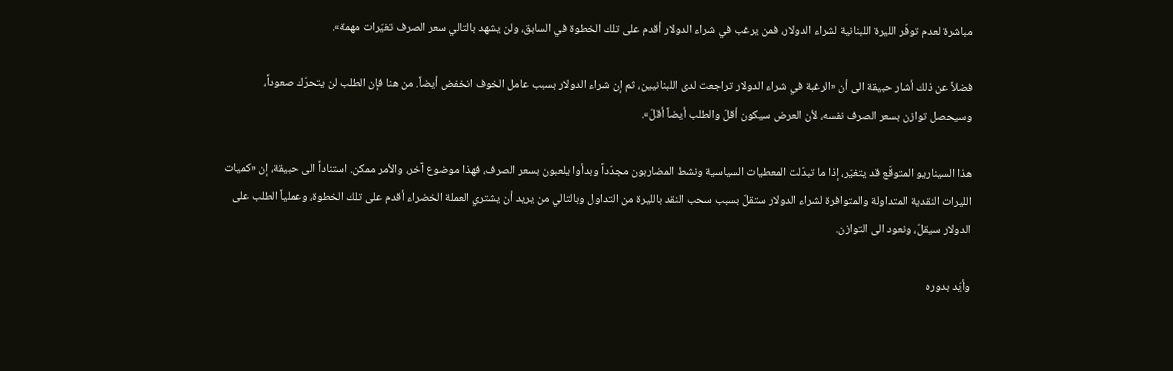مباشرة لعدم توفّر الليرة اللبنانية لشراء الدولار، فمن يرغب في شراء الدولار أقدم على تلك الخطوة في السابق، ولن يشهد بالتالي سعر الصرف تغيّرات مهمة».

فضلاً عن ذلك أشار حبيقة الى أن «الرغبة في شراء الدولار تراجعت لدى اللبنانيين، ثم إن شراء الدولار بسبب عامل الخوف انخفض أيضاً. من هنا فإن الطلب لن يتحرّك صعوداً، وسيحصل توازن بسعر الصرف نفسه، لأن العرض سيكون أقلّ والطلب أيضاً أقلّ».

هذا السيناريو المتوقّع قد يتغيّر، إذا ما تبدّلت المعطيات السياسية ونشط المضاربون مجدّداً وبدأوا يلعبون بسعر الصرف، فهذا موضوع آخر، والأمر ممكن. استناداً الى حبيقة، إن «كميات الليرات النقدية المتداولة والمتوافرة لشراء الدولار ستقلّ بسبب سحب النقد بالليرة من التداول وبالتالي من يريد أن يشتري العملة الخضراء أقدم على تلك الخطوة، وعملياً الطلب على الدولار سيقلّ، ونعود الى التوازن.

وأيّد بدوره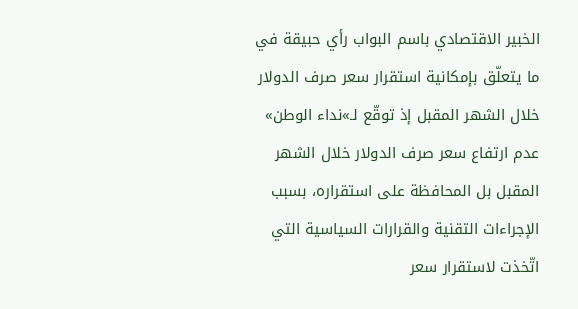الخبير الاقتصادي باسم البواب رأي حبيقة في ما يتعلّق بإمكانية استقرار سعر صرف الدولار خلال الشهر المقبل إذ توقّع لـ»نداء الوطن» عدم ارتفاع سعر صرف الدولار خلال الشهر المقبل بل المحافظة على استقراره، بسبب الإجراءات التقنية والقرارات السياسية التي اتّخذت لاستقرار سعر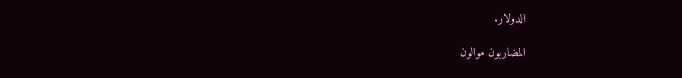الدولار.

المضاربون موالون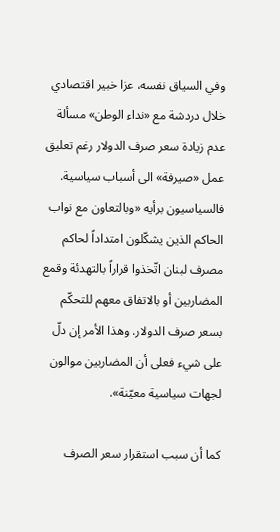وفي السياق نفسه، عزا خبير اقتصادي خلال دردشة مع «نداء الوطن» مسألة عدم زيادة سعر صرف الدولار رغم تعليق عمل «صيرفة» الى أسباب سياسية. فالسياسيون برأيه «وبالتعاون مع نواب الحاكم الذين يشكّلون امتداداً لحاكم مصرف لبنان اتّخذوا قراراً بالتهدئة وقمع المضاربين أو بالاتفاق معهم للتحكّم بسعر صرف الدولار. وهذا الأمر إن دلّ على شيء فعلى أن المضاربين موالون لجهات سياسية معيّنة».

كما أن سبب استقرار سعر الصرف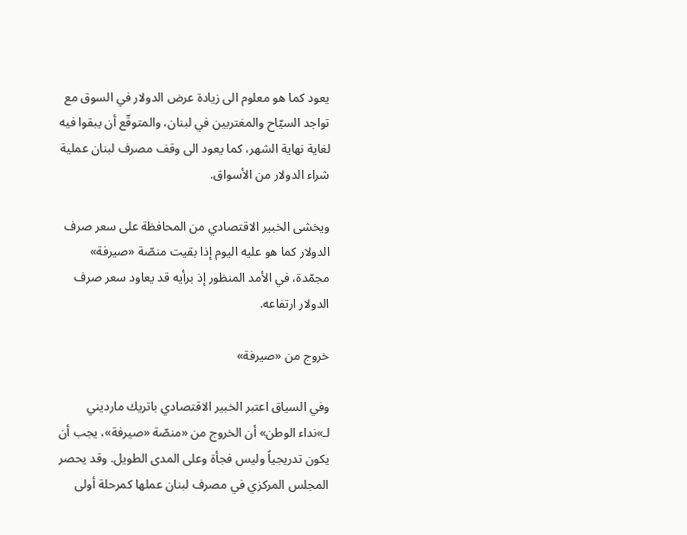يعود كما هو معلوم الى زيادة عرض الدولار في السوق مع تواجد السيّاح والمغتربين في لبنان، والمتوقّع أن يبقوا فيه لغاية نهاية الشهر، كما يعود الى وقف مصرف لبنان عملية شراء الدولار من الأسواق.

ويخشى الخبير الاقتصادي من المحافظة على سعر صرف الدولار كما هو عليه اليوم إذا بقيت منصّة «صيرفة» مجمّدة، في الأمد المنظور إذ برأيه قد يعاود سعر صرف الدولار ارتفاعه.

خروج من «صيرفة»

وفي السياق اعتبر الخبير الاقتصادي باتريك مارديني لـ»نداء الوطن» أن الخروج من «منصّة «صيرفة»، يجب أن يكون تدريجياً وليس فجأة وعلى المدى الطويل. وقد يحصر المجلس المركزي في مصرف لبنان عملها كمرحلة أولى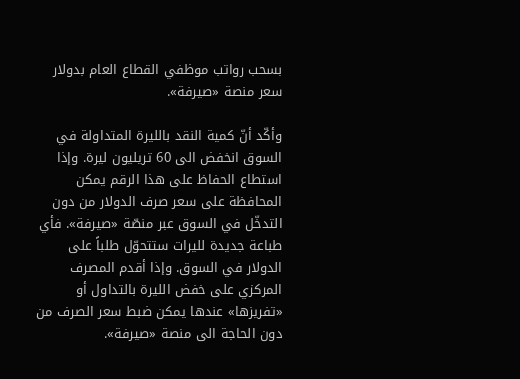بسحب رواتب موظفي القطاع العام بدولار سعر منصة «صيرفة».

وأكّد أنّ كمية النقد بالليرة المتداولة في السوق انخفض الى 60 تريليون ليرة. وإذا استطاع الحفاظ على هذا الرقم يمكن المحافظة على سعر صرف الدولار من دون التدخّل في السوق عبر منصّة «صيرفة». فأي طباعة جديدة لليرات ستتحوّل طلباً على الدولار في السوق. وإذا أقدم المصرف المركزي على خفض الليرة بالتداول أو «تفريزها» عندها يمكن ضبط سعر الصرف من دون الحاجة الى منصة «صيرفة».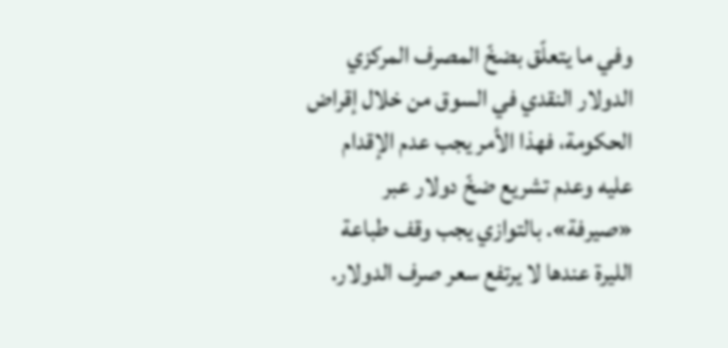وفي ما يتعلّق بضخّ المصرف المركزي الدولار النقدي في السوق من خلال إقراض الحكومة، فهذا الأمر يجب عدم الإقدام عليه وعدم تشريع ضخّ دولار عبر «صيرفة». بالتوازي يجب وقف طباعة الليرة عندها لا يرتفع سعر صرف الدولار.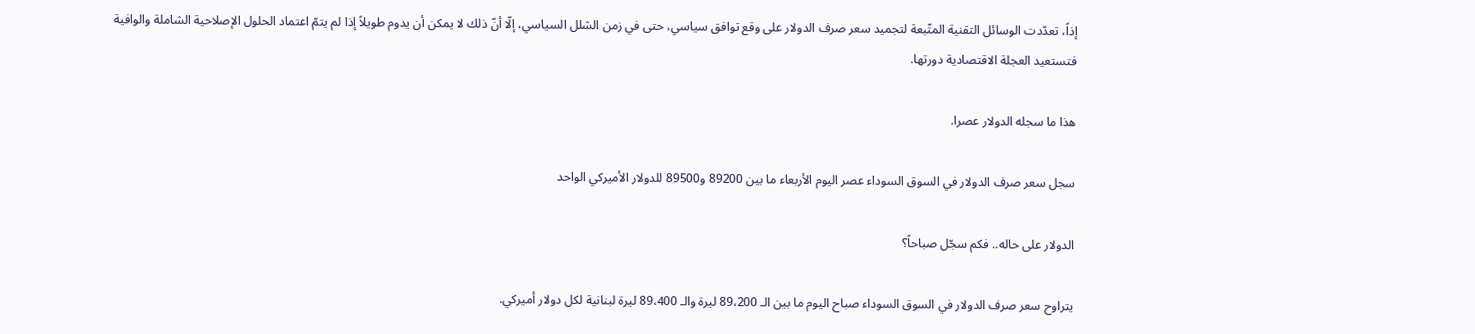إذاً، تعدّدت الوسائل التقنية المتّبعة لتجميد سعر صرف الدولار على وقع توافق سياسي، حتى في زمن الشلل السياسي، إلّا أنّ ذلك لا يمكن أن يدوم طويلاً إذا لم يتمّ اعتماد الحلول الإصلاحية الشاملة والوافية فتستعيد العجلة الاقتصادية دورتها.

هذا ما سجله الدولار عصرا.

سجل سعر صرف الدولار في السوق السوداء عصر اليوم الأربعاء ما بين 89200 و89500 للدولار الأميركي الواحد

الدولار على حاله.. فكم سجّل صباحاً؟

يتراوح سعر صرف الدولار في السوق السوداء صباح اليوم ما بين الـ 89،200 ليرة والـ 89،400 ليرة لبنانية لكل دولار أميركي.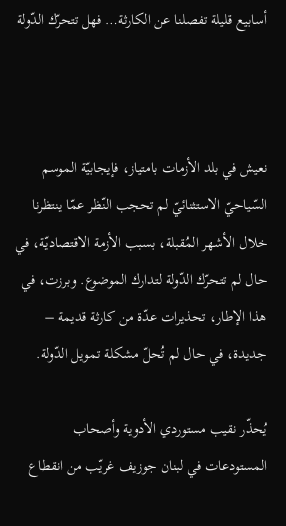أسابيع قليلة تفصلنا عن الكارثة… فهل تتحرّك الدّولة



نعيش في بلد الأزمات بامتياز، فإيجابيّة الموسم السّياحيّ الاستثنائيّ لم تحجب النّظر عمّا ينتظرنا خلال الأشهر المُقبلة، بسبب الأزمة الاقتصاديّة، في حال لم تتحرّك الدّولة لتدارك الموضوع. وبرزت، في هذا الإطار، تحذيرات عدّة من كارثة قديمة – جديدة، في حال لم تُحلّ مشكلة تمويل الدّولة.

يُحذّر نقيب مستوردي الأدوية وأصحاب المستودعات في لبنان جوزيف غريّب من انقطاع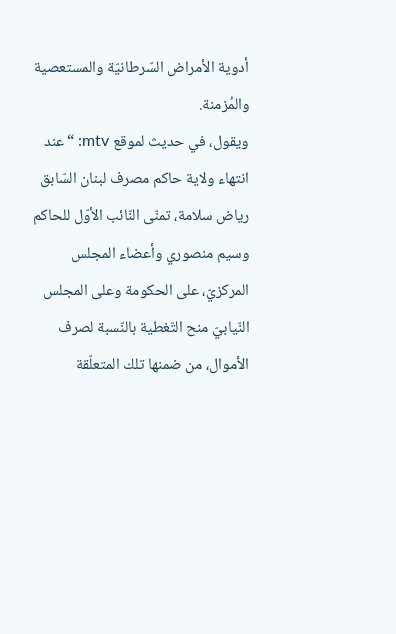أدوية الأمراض السّرطانيّة والمستعصية والمُزمنة.
ويقول، في حديث لموقع mtv: “عند انتهاء ولاية حاكم مصرف لبنان السّابق رياض سلامة، تمنّى النّائب الأوّل للحاكم وسيم منصوري وأعضاء المجلس المركزيّ، على الحكومة وعلى المجلس النّيابيّ منح التّغطية بالنّسبة لصرف الأموال، من ضمنها تلك المتعلّقة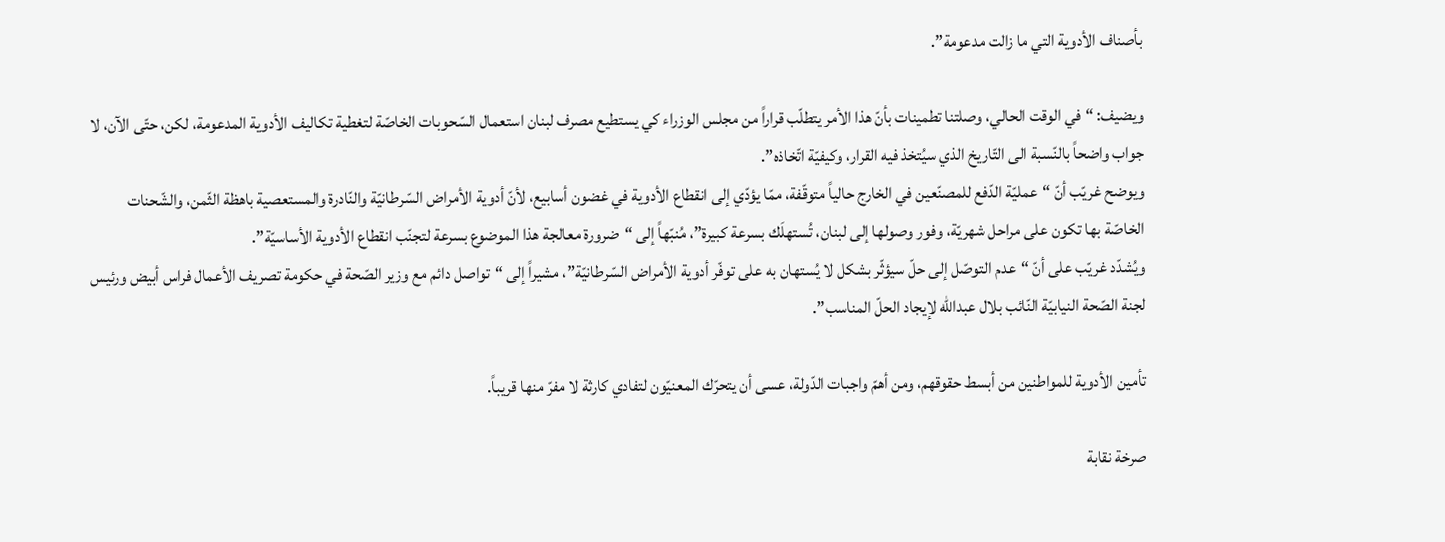بأصناف الأدوية التي ما زالت مدعومة”.

ويضيف: “في الوقت الحالي، وصلتنا تطمينات بأنّ هذا الأمر يتطلّب قراراً من مجلس الوزراء كي يستطيع مصرف لبنان استعمال السّحوبات الخاصّة لتغطية تكاليف الأدوية المدعومة، لكن، حتّى الآن، لا جواب واضحاً بالنّسبة الى التّاريخ الذي سيُتخذ فيه القرار، وكيفيّة اتّخاذه”.
ويوضح غريّب أنّ “عمليّة الدّفع للمصنّعين في الخارج حالياً متوقّفة، ممّا يؤدّي إلى انقطاع الأدوية في غضون أسابيع، لأنّ أدوية الأمراض السّرطانيّة والنّادرة والمستعصية باهظة الثّمن، والشّحنات الخاصّة بها تكون على مراحل شهريّة، وفور وصولها إلى لبنان، تُستهلَك بسرعة كبيرة”، مُنبّهاً إلى “ضرورة معالجة هذا الموضوع بسرعة لتجنّب انقطاع الأدوية الأساسيّة”.
ويُشدّد غريّب على أنّ “عدم التوصّل إلى حلّ سيؤثّر بشكل لا يُستهان به على توفّر أدوية الأمراض السّرطانيّة”، مشيراً إلى “تواصل دائم مع وزير الصّحة في حكومة تصريف الأعمال فراس أبيض ورئيس لجنة الصّحة النيابيّة النّائب بلال عبدالله لإيجاد الحلّ المناسب”.

تأمين الأدوية للمواطنين من أبسط حقوقهم، ومن أهمّ واجبات الدّولة، عسى أن يتحرّك المعنيّون لتفادي كارثة لا مفرّ منها قريباً.

صرخة نقابة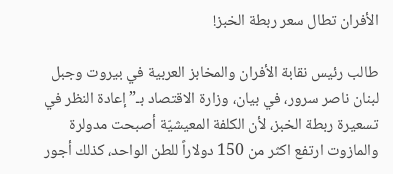الأفران تطال سعر ربطة الخبز!

طالب رئيس نقابة الأفران والمخابز العربية في بيروت وجبل لبنان ناصر سرور، في بيان، وزارة الاقتصاد بـ”إعادة النظر في تسعيرة ربطة الخبز، لأن الكلفة المعيشيّة أصبحت مدولرة والمازوت ارتفع اكثر من 150 دولاراً للطن الواحد، كذلك أجور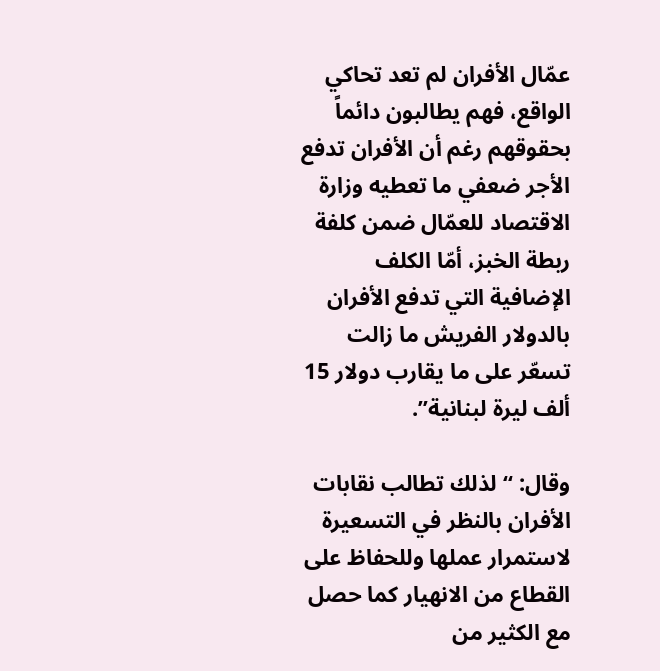عمّال الأفران لم تعد تحاكي الواقع، فهم يطالبون دائماً بحقوقهم رغم أن الأفران تدفع الأجر ضعفي ما تعطيه وزارة الاقتصاد للعمّال ضمن كلفة ربطة الخبز، أمّا الكلف الإضافية التي تدفع الأفران بالدولار الفريش ما زالت تسعّر على ما يقارب دولار 15 ألف ليرة لبنانية”.

وقال: “لذلك تطالب نقابات الأفران بالنظر في التسعيرة لاستمرار عملها وللحفاظ على القطاع من الانهيار كما حصل مع الكثير من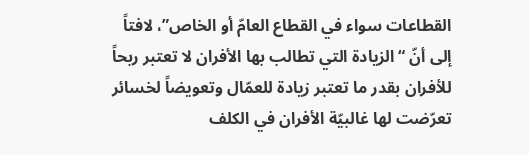القطاعات سواء في القطاع العامّ أو الخاص”، لافتاً إلى أنّ “الزيادة التي تطالب بها الأفران لا تعتبر ربحاً للأفران بقدر ما تعتبر زيادة للعمّال وتعويضاً لخسائر تعرّضت لها غالبيّة الأفران في الكلف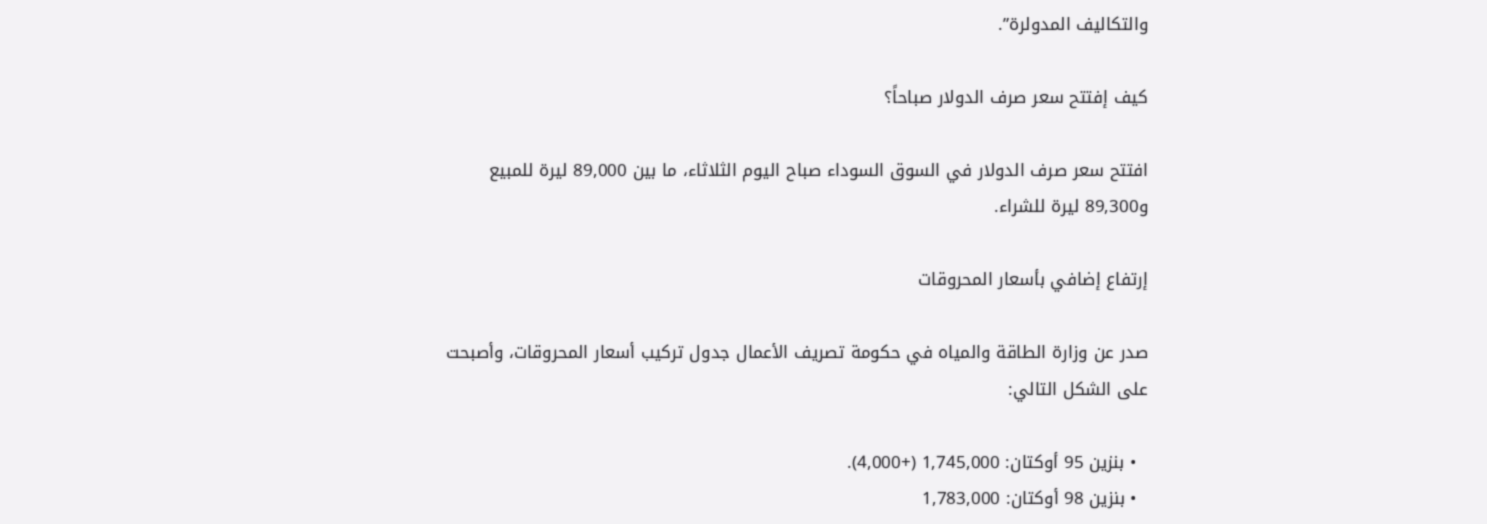والتكاليف المدولرة”.

كيف إفتتح سعر صرف الدولار صباحاً؟

افتتح سعر صرف الدولار في السوق السوداء صباح اليوم الثلاثاء، ما بين 89,000 ليرة للمبيع و89,300 ليرة للشراء.

إرتفاع إضافي بأسعار المحروقات

صدر عن وزارة الطاقة والمياه في حكومة تصريف الأعمال جدول تركيب أسعار المحروقات، وأصبحت على الشكل التالي:

  • بنزين 95 أوكتان: 1,745,000 (+4,000).
  • بنزين 98 أوكتان: 1,783,000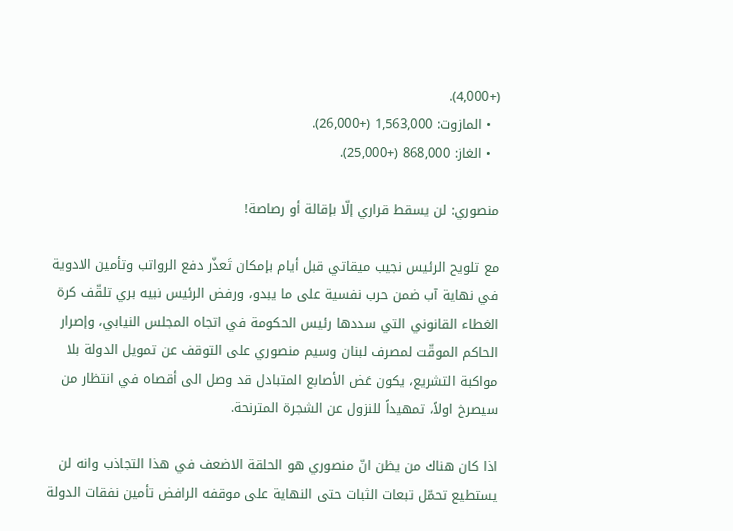(+4,000).
  • المازوت: 1,563,000 (+26,000).
  • الغاز: 868,000 (+25,000).

منصوري: لن يسقط قراري إلّا بإقالة أو رصاصة!

مع تلويح الرئيس نجيب ميقاتي قبل أيام بإمكان تَعذّر دفع الرواتب وتأمين الادوية في نهاية آب ضمن حرب نفسية على ما يبدو، ورفض الرئيس نبيه بري تلقّف كرة الغطاء القانوني التي سددها رئيس الحكومة في اتجاه المجلس النيابي، وإصرار الحاكم الموقّت لمصرف لبنان وسيم منصوري على التوقف عن تمويل الدولة بلا مواكبة التشريع، يكون عَض الأصابع المتبادل قد وصل الى أقصاه في انتظار من سيصرخ اولاً، تمهيداً للنزول عن الشجرة المترنحة.

اذا كان هناك من يظن انّ منصوري هو الحلقة الاضعف في هذا التجاذب وانه لن يستطيع تحمّل تبعات الثبات حتى النهاية على موقفه الرافض تأمين نفقات الدولة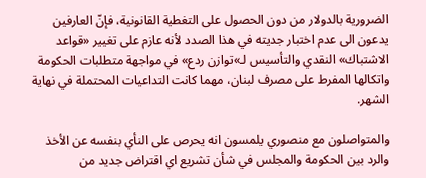الضرورية بالدولار من دون الحصول على التغطية القانونية، فإنّ العارفين يدعون الى عدم اختبار جديته في هذا الصدد لأنه عازم على تغيير «قواعد الاشتباك» النقدي والتأسيس لـ»توازن ردع» في مواجهة متطلبات الحكومة واتكالها المفرط على مصرف لبنان، مهما كانت التداعيات المحتملة في نهاية الشهر.

والمتواصلون مع منصوري يلمسون انه يحرص على النأي بنفسه عن الأخذ والرد بين الحكومة والمجلس في شأن تشريع اي اقتراض جديد من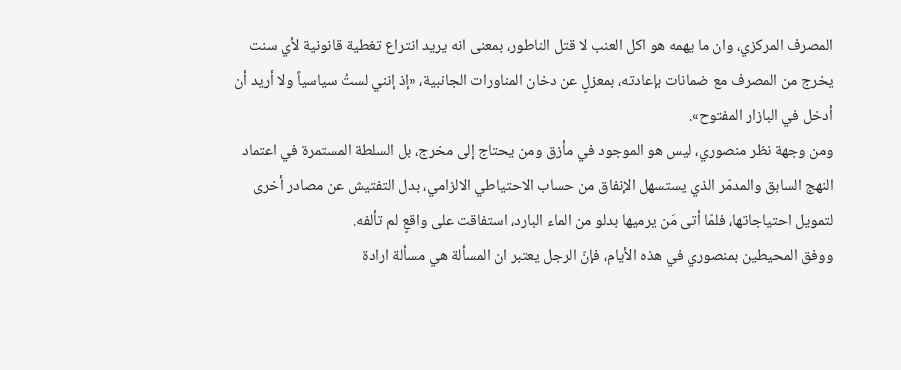المصرف المركزي، وان ما يهمه هو اكل العنب لا قتل الناطور، بمعنى انه يريد انتراع تغطية قانونية لأي سنت يخرج من المصرف مع ضمانات بإعادته، بمعزلٍ عن دخان المناورات الجانبية، «إذ إنني لستُ سياسياً ولا أريد أن أدخل في البازار المفتوح».
ومن وجهة نظر منصوري، ليس هو الموجود في مأزق ومن يحتاج إلى مخرج، بل السلطة المستمرة في اعتماد النهج السابق والمدمّر الذي يستسهل الإنفاق من حساب الاحتياطي الالزامي، بدل التفتيش عن مصادر أخرى لتمويل احتياجاتها، فلمّا أتى مَن يرميها بدلو من الماء البارد، استفاقت على واقعٍ لم تألفه.
ووفق المحيطين بمنصوري في هذه الأيام، فإنّ الرجل يعتبر ان المسألة هي مسألة ارادة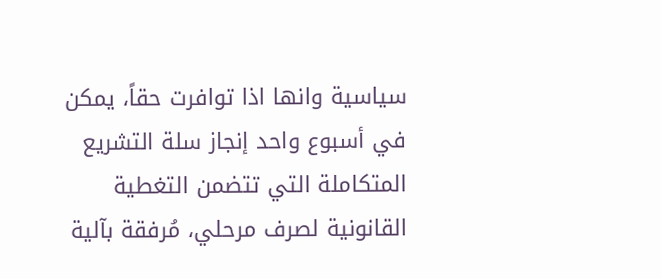سياسية وانها اذا توافرت حقاً، يمكن في أسبوع واحد إنجاز سلة التشريع المتكاملة التي تتضمن التغطية القانونية لصرف مرحلي، مُرفقة بآلية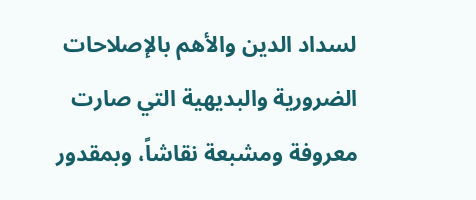لسداد الدين والأهم بالإصلاحات الضرورية والبديهية التي صارت معروفة ومشبعة نقاشاً، وبمقدور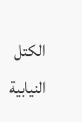الكتل النيابية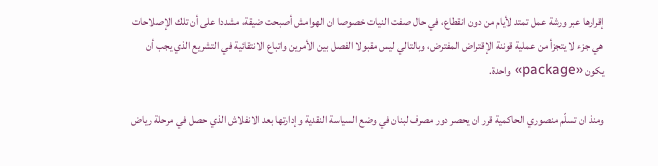إقرارها عبر ورشة عمل تمتد لأيام من دون انقطاع، في حال صفت النيات خصوصا ان الهوامش أصبحت ضيقة، مشددا على أن تلك الإصلاحات هي جزء لا يتجزأ من عملية قوننة الإقتراض المفترض، وبالتالي ليس مقبولا الفصل بين الأمرين واتباع الانتقائية في التشريع الذي يجب أن يكون «package» واحدة.

ومنذ ان تسلّم منصوري الحاكمية قرر ان يحصر دور مصرف لبنان في وضع السياسة النقدية وإدارتها بعد الانفلاش الذي حصل في مرحلة رياض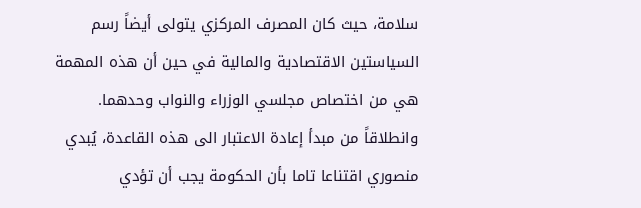سلامة، حيث كان المصرف المركزي يتولى أيضاً رسم السياستين الاقتصادية والمالية في حين أن هذه المهمة هي من اختصاص مجلسي الوزراء والنواب وحدهما.
وانطلاقاً من مبدأ إعادة الاعتبار الى هذه القاعدة، يُبدي منصوري اقتناعا تاما بأن الحكومة يجب أن تؤدي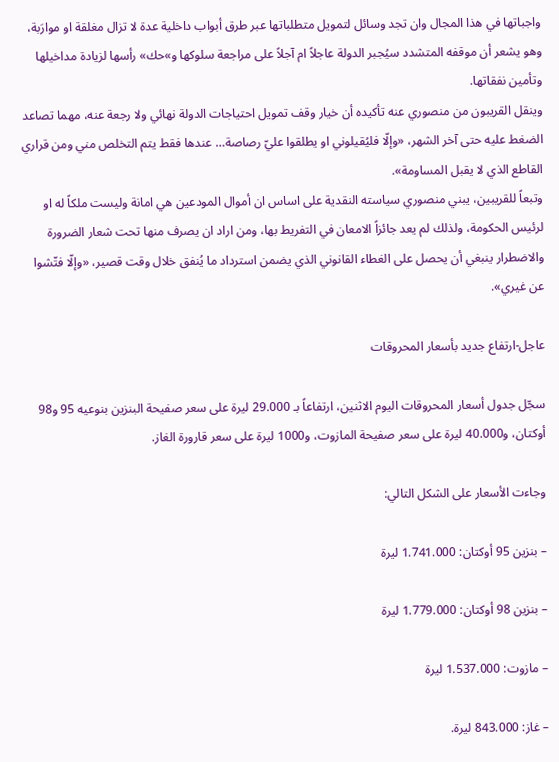واجباتها في هذا المجال وان تجد وسائل لتمويل متطلباتها عبر طرق أبواب داخلية عدة لا تزال مغلقة او موارَبة، وهو يشعر أن موقفه المتشدد سيُجبر الدولة عاجلاً ام آجلاً على مراجعة سلوكها و»حك» رأسها لزيادة مداخيلها وتأمين نفقاتها.
وينقل القريبون من منصوري عنه تأكيده أن خيار وقف تمويل احتياجات الدولة نهائي ولا رجعة عنه، مهما تصاعد الضغط عليه حتى آخر الشهر، «وإلّا فليُقيلوني او يطلقوا عليّ رصاصة… عندها فقط يتم التخلص مني ومن قراري القاطع الذي لا يقبل المساومة».
وتبعاً للقريبين، يبني منصوري سياسته النقدية على اساس ان أموال المودعين هي امانة وليست ملكاً له او لرئيس الحكومة، ولذلك لم يعد جائزاً الامعان في التفريط بها، ومن اراد ان يصرف منها تحت شعار الضرورة والاضطرار ينبغي أن يحصل على الغطاء القانوني الذي يضمن استرداد ما يُنفق خلال وقت قصير، «وإلّا فتّشوا عن غيري».

عاجل-ارتفاع جديد بأسعار المحروقات

سجّل جدول أسعار المحروقات اليوم الاثنين، ارتفاعاً بـ 29.000 ليرة على سعر صفيحة البنزين بنوعيه 95 و98 أوكتان، و40.000 ليرة على سعر صفيحة المازوت، و1000 ليرة على سعر قارورة الغاز.

وجاءت الأسعار على الشكل التالي:

– بنزين 95 أوكتان: 1.741.000 ليرة

– بنزين 98 أوكتان: 1.779.000 ليرة

– مازوت: 1.537.000 ليرة

– غاز: 843.000 ليرة.